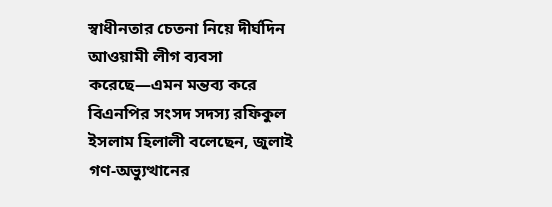স্বাধীনতার চেতনা নিয়ে দীর্ঘদিন আওয়ামী লীগ ব্যবসা করেছে—এমন মন্তব্য করে বিএনপির সংসদ সদস্য রফিকুল ইসলাম হিলালী বলেছেন, জুলাই গণ-অভ্যুত্থানের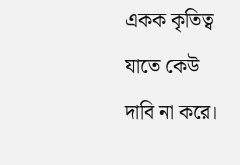একক কৃতিত্ব যাতে কেউ দাবি না করে।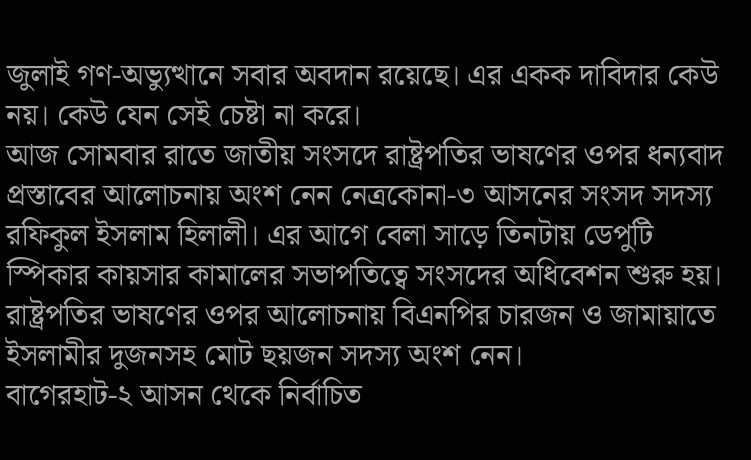জুলাই গণ-অভ্যুত্থানে সবার অবদান রয়েছে। এর একক দাবিদার কেউ নয়। কেউ যেন সেই চেষ্টা না করে।
আজ সোমবার রাতে জাতীয় সংসদে রাষ্ট্রপতির ভাষণের ওপর ধন্যবাদ প্রস্তাবের আলোচনায় অংশ নেন নেত্রকোনা-৩ আসনের সংসদ সদস্য রফিকুল ইসলাম হিলালী। এর আগে বেলা সাড়ে তিনটায় ডেপুটি স্পিকার কায়সার কামালের সভাপতিত্বে সংসদের অধিবেশন শুরু হয়। রাষ্ট্রপতির ভাষণের ওপর আলোচনায় বিএনপির চারজন ও জামায়াতে ইসলামীর দুজনসহ মোট ছয়জন সদস্য অংশ নেন।
বাগেরহাট-২ আসন থেকে নির্বাচিত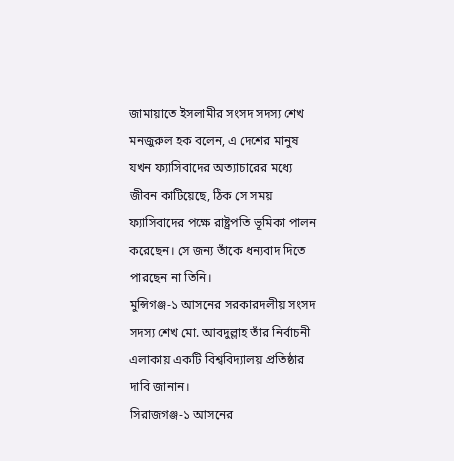জামায়াতে ইসলামীর সংসদ সদস্য শেখ মনজুরুল হক বলেন, এ দেশের মানুষ যখন ফ্যাসিবাদের অত্যাচারের মধ্যে জীবন কাটিয়েছে, ঠিক সে সময় ফ্যাসিবাদের পক্ষে রাষ্ট্রপতি ভূমিকা পালন করেছেন। সে জন্য তাঁকে ধন্যবাদ দিতে পারছেন না তিনি।
মুন্সিগঞ্জ-১ আসনের সরকারদলীয় সংসদ সদস্য শেখ মো. আবদুল্লাহ তাঁর নির্বাচনী এলাকায় একটি বিশ্ববিদ্যালয় প্রতিষ্ঠার দাবি জানান।
সিরাজগঞ্জ-১ আসনের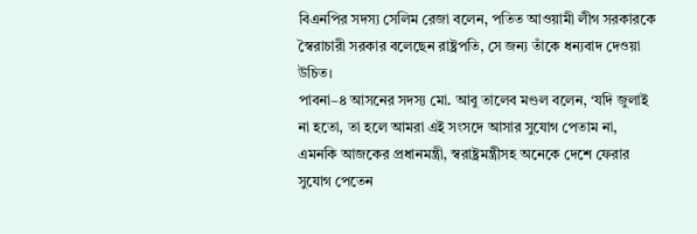বিএনপির সদস্য সেলিম রেজা বলেন, পতিত আওয়ামী লীগ সরকারকে স্বৈরাচারী সরকার বলেছেন রাষ্ট্রপতি, সে জন্য তাঁকে ধন্যবাদ দেওয়া উচিত।
পাবনা–৪ আসনের সদস্য মো. আবু তালেব মণ্ডল বলেন, ‘যদি জুলাই না হতো, তা হলে আমরা এই সংসদে আসার সুযোগ পেতাম না, এমনকি আজকের প্রধানমন্ত্রী, স্বরাষ্ট্রমন্ত্রীসহ অনেকে দেশে ফেরার সুযোগ পেতেন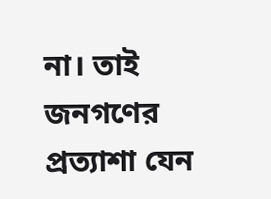না। তাই জনগণের প্রত্যাশা যেন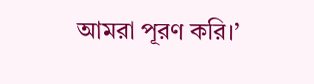আমরা পূরণ করি।’